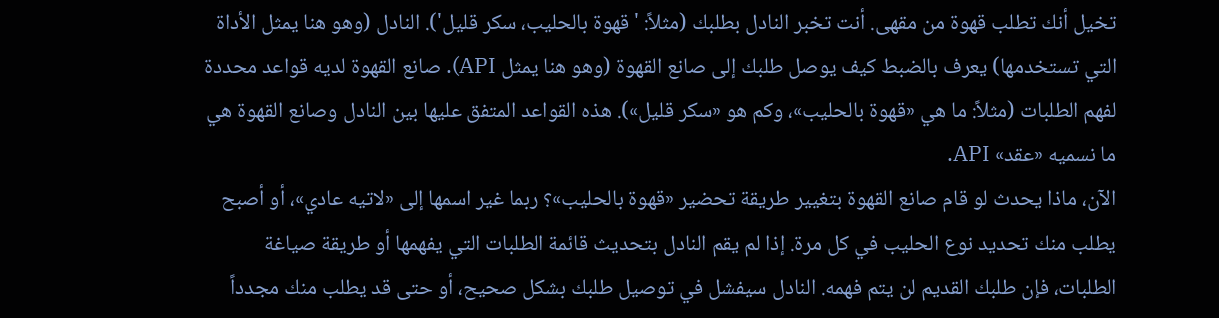تخيل أنك تطلب قهوة من مقهى. أنت تخبر النادل بطلبك (مثلاً: 'قهوة بالحليب، سكر قليل'). النادل (وهو هنا يمثل الأداة التي تستخدمها) يعرف بالضبط كيف يوصل طلبك إلى صانع القهوة (وهو هنا يمثل API). صانع القهوة لديه قواعد محددة لفهم الطلبات (مثلاً: ما هي «قهوة بالحليب»، وكم هو «سكر قليل»). هذه القواعد المتفق عليها بين النادل وصانع القهوة هي ما نسميه «عقد» API.
الآن، ماذا يحدث لو قام صانع القهوة بتغيير طريقة تحضير «قهوة بالحليب»؟ ربما غير اسمها إلى «لاتيه عادي»، أو أصبح يطلب منك تحديد نوع الحليب في كل مرة. إذا لم يقم النادل بتحديث قائمة الطلبات التي يفهمها أو طريقة صياغة الطلبات، فإن طلبك القديم لن يتم فهمه. النادل سيفشل في توصيل طلبك بشكل صحيح، أو حتى قد يطلب منك مجدداً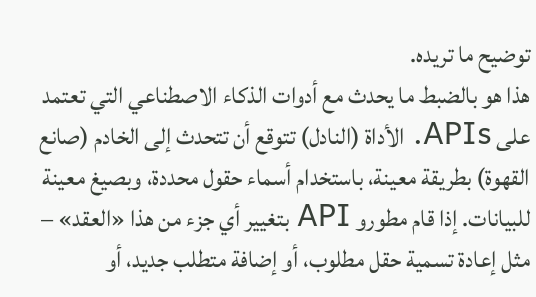توضيح ما تريده.
هذا هو بالضبط ما يحدث مع أدوات الذكاء الاصطناعي التي تعتمد على APIs. الأداة (النادل) تتوقع أن تتحدث إلى الخادم (صانع القهوة) بطريقة معينة، باستخدام أسماء حقول محددة، وبصيغ معينة للبيانات. إذا قام مطورو API بتغيير أي جزء من هذا «العقد» – مثل إعادة تسمية حقل مطلوب، أو إضافة متطلب جديد، أو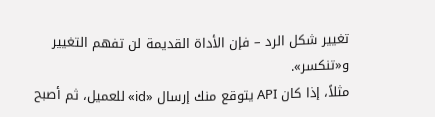تغيير شكل الرد – فإن الأداة القديمة لن تفهم التغيير و«تنكسر».
مثلاً، إذا كان API يتوقع منك إرسال «id» للعميل، ثم أصبح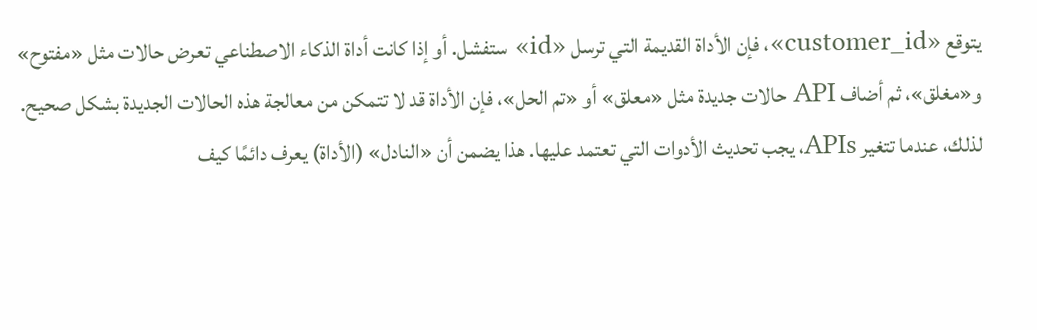يتوقع «customer_id»، فإن الأداة القديمة التي ترسل «id» ستفشل. أو إذا كانت أداة الذكاء الاصطناعي تعرض حالات مثل «مفتوح» و«مغلق»، ثم أضاف API حالات جديدة مثل «معلق» أو «تم الحل»، فإن الأداة قد لا تتمكن من معالجة هذه الحالات الجديدة بشكل صحيح.
لذلك، عندما تتغير APIs، يجب تحديث الأدوات التي تعتمد عليها. هذا يضمن أن «النادل» (الأداة) يعرف دائمًا كيف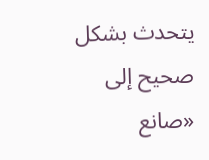يتحدث بشكل صحيح إلى «صانع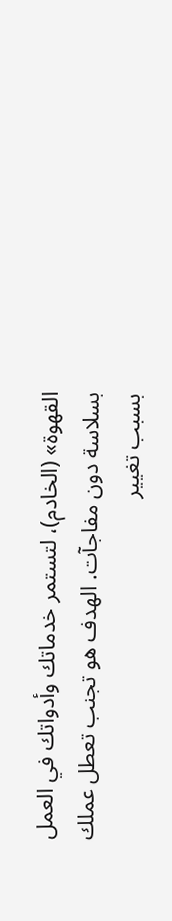القهوة» (الخادم)، لتستمر خدماتك وأدواتك في العمل بسلاسة دون مفاجآت. الهدف هو تجنب تعطل عملك بسبب تغيير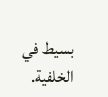بسيط في الخلفية.